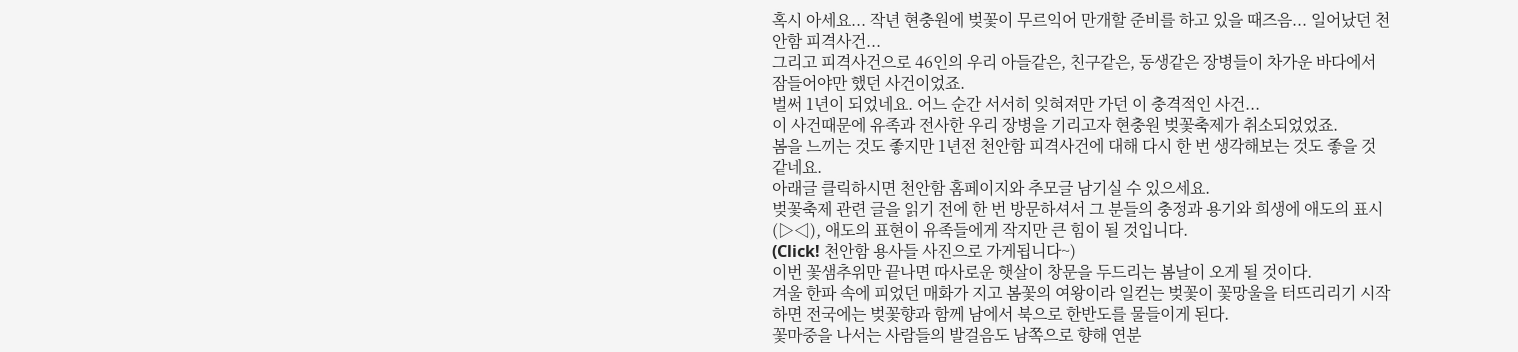혹시 아세요... 작년 현충원에 벚꽃이 무르익어 만개할 준비를 하고 있을 때즈음... 일어났던 천안함 피격사건...
그리고 피격사건으로 46인의 우리 아들같은, 친구같은, 동생같은 장병들이 차가운 바다에서 잠들어야만 했던 사건이었죠.
벌써 1년이 되었네요. 어느 순간 서서히 잊혀져만 가던 이 충격적인 사건...
이 사건때문에 유족과 전사한 우리 장병을 기리고자 현충원 벚꽃축제가 취소되었었죠.
봄을 느끼는 것도 좋지만 1년전 천안함 피격사건에 대해 다시 한 번 생각해보는 것도 좋을 것 같네요.
아래글 클릭하시면 천안함 홈페이지와 추모글 남기실 수 있으세요.
벚꽃축제 관련 글을 읽기 전에 한 번 방문하셔서 그 분들의 충정과 용기와 희생에 애도의 표시(▷◁), 애도의 표현이 유족들에게 작지만 큰 힘이 될 것입니다.
(Click! 천안함 용사들 사진으로 가게됩니다~)
이번 꽃샘추위만 끝나면 따사로운 햇살이 창문을 두드리는 봄날이 오게 될 것이다.
겨울 한파 속에 피었던 매화가 지고 봄꽃의 여왕이라 일컫는 벚꽃이 꽃망울을 터뜨리리기 시작하면 전국에는 벚꽃향과 함께 남에서 북으로 한반도를 물들이게 된다.
꽃마중을 나서는 사람들의 발걸음도 남쪽으로 향해 연분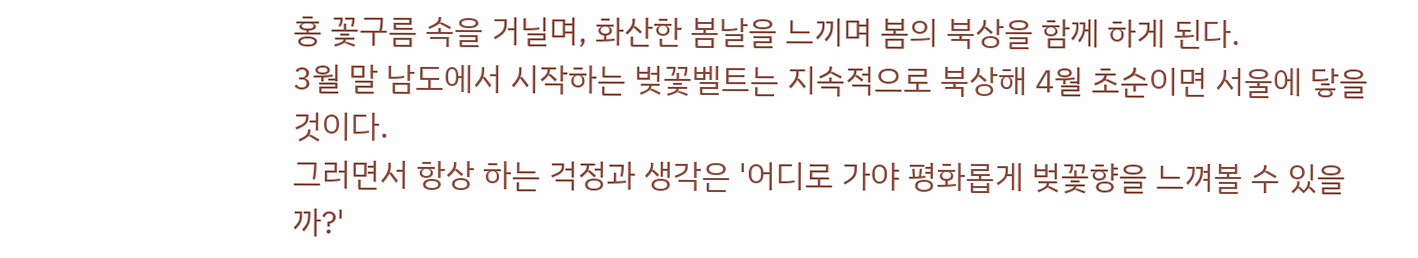홍 꽃구름 속을 거닐며, 화산한 봄날을 느끼며 봄의 북상을 함께 하게 된다.
3월 말 남도에서 시작하는 벚꽃벨트는 지속적으로 북상해 4월 초순이면 서울에 닿을 것이다.
그러면서 항상 하는 걱정과 생각은 '어디로 가야 평화롭게 벚꽃향을 느껴볼 수 있을까?'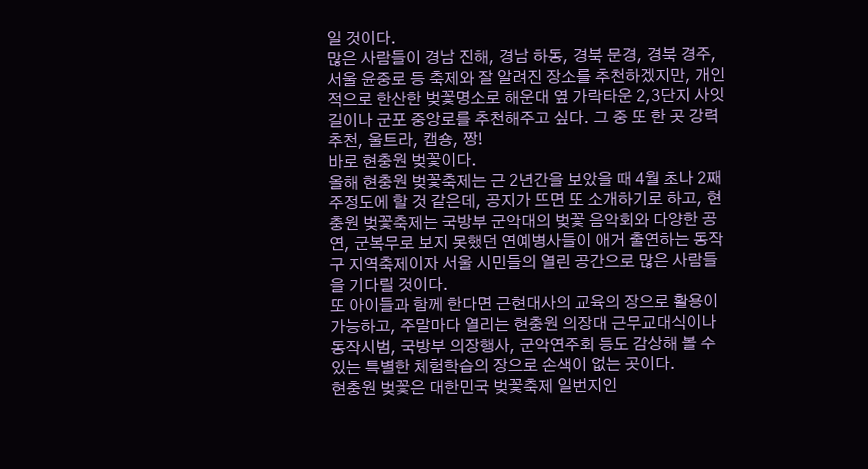일 것이다.
많은 사람들이 경남 진해, 경남 하동, 경북 문경, 경북 경주, 서울 윤중로 등 축제와 잘 알려진 장소를 추천하겠지만, 개인적으로 한산한 벚꽃명소로 해운대 옆 가락타운 2,3단지 사잇길이나 군포 중앙로를 추천해주고 싶다. 그 중 또 한 곳 강력추천, 울트라, 캡숑, 짱!
바로 현충원 벚꽃이다.
올해 현충원 벚꽃축제는 근 2년간을 보았을 때 4월 초나 2째주정도에 할 것 같은데, 공지가 뜨면 또 소개하기로 하고, 현충원 벚꽃축제는 국방부 군악대의 벚꽃 음악회와 다양한 공연, 군복무로 보지 못했던 연예병사들이 애거 출연하는 동작구 지역축제이자 서울 시민들의 열린 공간으로 많은 사람들을 기다릴 것이다.
또 아이들과 함께 한다면 근현대사의 교육의 장으로 활용이 가능하고, 주말마다 열리는 현충원 의장대 근무교대식이나 동작시범, 국방부 의장행사, 군악연주회 등도 감상해 볼 수 있는 특별한 체험학습의 장으로 손색이 없는 곳이다.
현충원 벚꽃은 대한민국 벚꽃축제 일번지인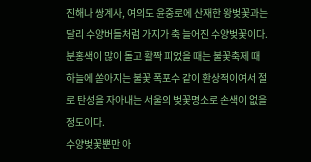진해나 쌍계사, 여의도 윤중로에 산재한 왕벚꽃과는 달리 수양버들처럼 가지가 축 늘어진 수양벚꽃이다.
분홍색이 많이 돌고 활짝 피었을 때는 불꽃축제 때 하늘에 쏟아지는 불꽃 폭포수 같이 환상적이여서 절로 탄성을 자아내는 서울의 벚꽃명소로 손색이 없을 정도이다.
수양벚꽃뿐만 아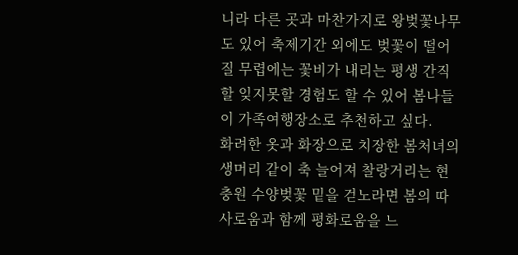니라 다른 곳과 마찬가지로 왕벚꽃나무도 있어 축제기간 외에도 벚꽃이 떨어질 무렵에는 꽃비가 내리는 평생 간직할 잊지못할 경험도 할 수 있어 봄나들이 가족여행장소로 추천하고 싶다.
화려한 옷과 화장으로 치장한 봄처녀의 생머리 같이 축 늘어져 찰랑거리는 현충원 수양벚꽃 밑을 걷노라면 봄의 따사로움과 함께 평화로움을 느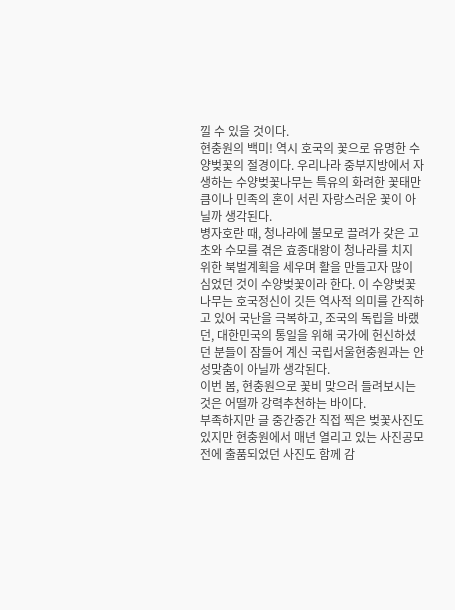낄 수 있을 것이다.
현충원의 백미! 역시 호국의 꽃으로 유명한 수양벚꽃의 절경이다. 우리나라 중부지방에서 자생하는 수양벚꽃나무는 특유의 화려한 꽃태만큼이나 민족의 혼이 서린 자랑스러운 꽃이 아닐까 생각된다.
병자호란 때, 청나라에 불모로 끌려가 갖은 고초와 수모를 겪은 효종대왕이 청나라를 치지 위한 북벌계획을 세우며 활을 만들고자 많이 심었던 것이 수양벚꽃이라 한다. 이 수양벚꽃나무는 호국정신이 깃든 역사적 의미를 간직하고 있어 국난을 극복하고, 조국의 독립을 바랬던, 대한민국의 통일을 위해 국가에 헌신하셨던 분들이 잠들어 계신 국립서울현충원과는 안성맞춤이 아닐까 생각된다.
이번 봄, 현충원으로 꽃비 맞으러 들려보시는 것은 어떨까 강력추천하는 바이다.
부족하지만 글 중간중간 직접 찍은 벚꽃사진도 있지만 현충원에서 매년 열리고 있는 사진공모전에 출품되었던 사진도 함께 감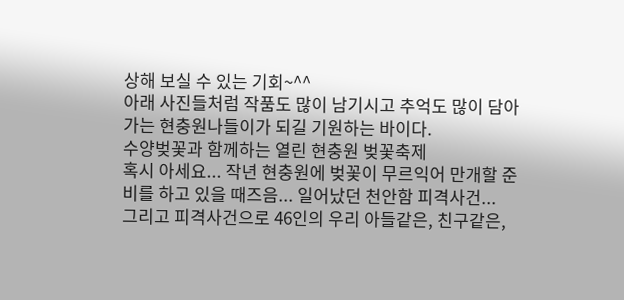상해 보실 수 있는 기회~^^
아래 사진들처럼 작품도 많이 남기시고 추억도 많이 담아가는 현충원나들이가 되길 기원하는 바이다.
수양벚꽃과 함께하는 열린 현충원 벚꽃축제
혹시 아세요... 작년 현충원에 벚꽃이 무르익어 만개할 준비를 하고 있을 때즈음... 일어났던 천안함 피격사건...
그리고 피격사건으로 46인의 우리 아들같은, 친구같은,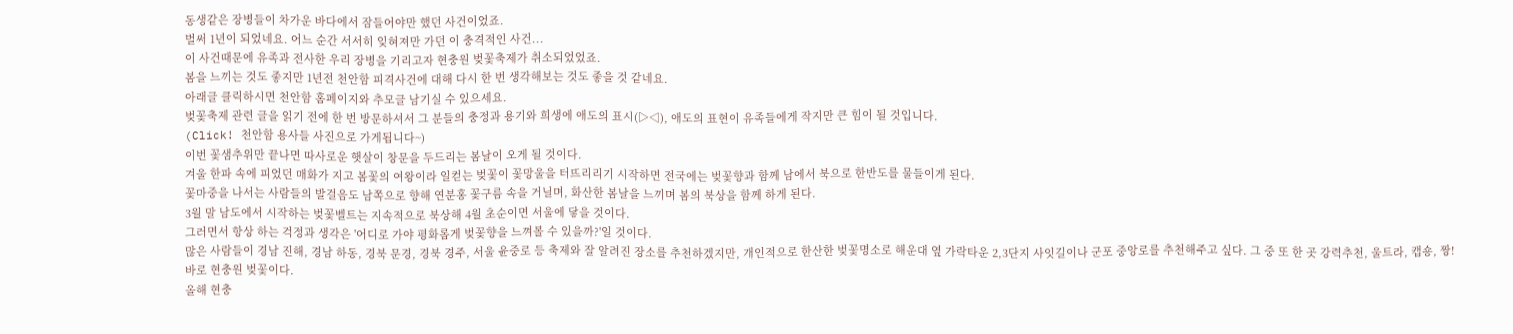동생같은 장병들이 차가운 바다에서 잠들어야만 했던 사건이었죠.
벌써 1년이 되었네요. 어느 순간 서서히 잊혀져만 가던 이 충격적인 사건...
이 사건때문에 유족과 전사한 우리 장병을 기리고자 현충원 벚꽃축제가 취소되었었죠.
봄을 느끼는 것도 좋지만 1년전 천안함 피격사건에 대해 다시 한 번 생각해보는 것도 좋을 것 같네요.
아래글 클릭하시면 천안함 홈페이지와 추모글 남기실 수 있으세요.
벚꽃축제 관련 글을 읽기 전에 한 번 방문하셔서 그 분들의 충정과 용기와 희생에 애도의 표시(▷◁), 애도의 표현이 유족들에게 작지만 큰 힘이 될 것입니다.
(Click! 천안함 용사들 사진으로 가게됩니다~)
이번 꽃샘추위만 끝나면 따사로운 햇살이 창문을 두드리는 봄날이 오게 될 것이다.
겨울 한파 속에 피었던 매화가 지고 봄꽃의 여왕이라 일컫는 벚꽃이 꽃망울을 터뜨리리기 시작하면 전국에는 벚꽃향과 함께 남에서 북으로 한반도를 물들이게 된다.
꽃마중을 나서는 사람들의 발걸음도 남쪽으로 향해 연분홍 꽃구름 속을 거닐며, 화산한 봄날을 느끼며 봄의 북상을 함께 하게 된다.
3월 말 남도에서 시작하는 벚꽃벨트는 지속적으로 북상해 4월 초순이면 서울에 닿을 것이다.
그러면서 항상 하는 걱정과 생각은 '어디로 가야 평화롭게 벚꽃향을 느껴볼 수 있을까?'일 것이다.
많은 사람들이 경남 진해, 경남 하동, 경북 문경, 경북 경주, 서울 윤중로 등 축제와 잘 알려진 장소를 추천하겠지만, 개인적으로 한산한 벚꽃명소로 해운대 옆 가락타운 2,3단지 사잇길이나 군포 중앙로를 추천해주고 싶다. 그 중 또 한 곳 강력추천, 울트라, 캡숑, 짱!
바로 현충원 벚꽃이다.
올해 현충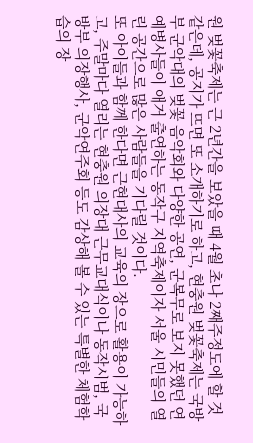원 벚꽃축제는 근 2년간을 보았을 때 4월 초나 2째주정도에 할 것 같은데, 공지가 뜨면 또 소개하기로 하고, 현충원 벚꽃축제는 국방부 군악대의 벚꽃 음악회와 다양한 공연, 군복무로 보지 못했던 연예병사들이 애거 출연하는 동작구 지역축제이자 서울 시민들의 열린 공간으로 많은 사람들을 기다릴 것이다.
또 아이들과 함께 한다면 근현대사의 교육의 장으로 활용이 가능하고, 주말마다 열리는 현충원 의장대 근무교대식이나 동작시범, 국방부 의장행사, 군악연주회 등도 감상해 볼 수 있는 특별한 체험학습의 장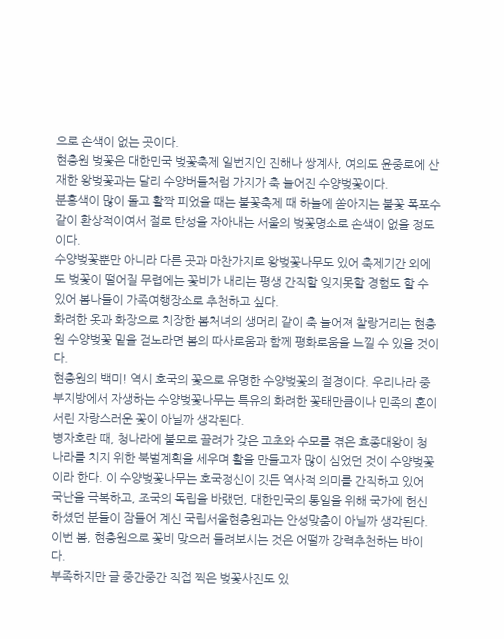으로 손색이 없는 곳이다.
현충원 벚꽃은 대한민국 벚꽃축제 일번지인 진해나 쌍계사, 여의도 윤중로에 산재한 왕벚꽃과는 달리 수양버들처럼 가지가 축 늘어진 수양벚꽃이다.
분홍색이 많이 돌고 활짝 피었을 때는 불꽃축제 때 하늘에 쏟아지는 불꽃 폭포수 같이 환상적이여서 절로 탄성을 자아내는 서울의 벚꽃명소로 손색이 없을 정도이다.
수양벚꽃뿐만 아니라 다른 곳과 마찬가지로 왕벚꽃나무도 있어 축제기간 외에도 벚꽃이 떨어질 무렵에는 꽃비가 내리는 평생 간직할 잊지못할 경험도 할 수 있어 봄나들이 가족여행장소로 추천하고 싶다.
화려한 옷과 화장으로 치장한 봄처녀의 생머리 같이 축 늘어져 찰랑거리는 현충원 수양벚꽃 밑을 걷노라면 봄의 따사로움과 함께 평화로움을 느낄 수 있을 것이다.
현충원의 백미! 역시 호국의 꽃으로 유명한 수양벚꽃의 절경이다. 우리나라 중부지방에서 자생하는 수양벚꽃나무는 특유의 화려한 꽃태만큼이나 민족의 혼이 서린 자랑스러운 꽃이 아닐까 생각된다.
병자호란 때, 청나라에 불모로 끌려가 갖은 고초와 수모를 겪은 효종대왕이 청나라를 치지 위한 북벌계획을 세우며 활을 만들고자 많이 심었던 것이 수양벚꽃이라 한다. 이 수양벚꽃나무는 호국정신이 깃든 역사적 의미를 간직하고 있어 국난을 극복하고, 조국의 독립을 바랬던, 대한민국의 통일을 위해 국가에 헌신하셨던 분들이 잠들어 계신 국립서울현충원과는 안성맞춤이 아닐까 생각된다.
이번 봄, 현충원으로 꽃비 맞으러 들려보시는 것은 어떨까 강력추천하는 바이다.
부족하지만 글 중간중간 직접 찍은 벚꽃사진도 있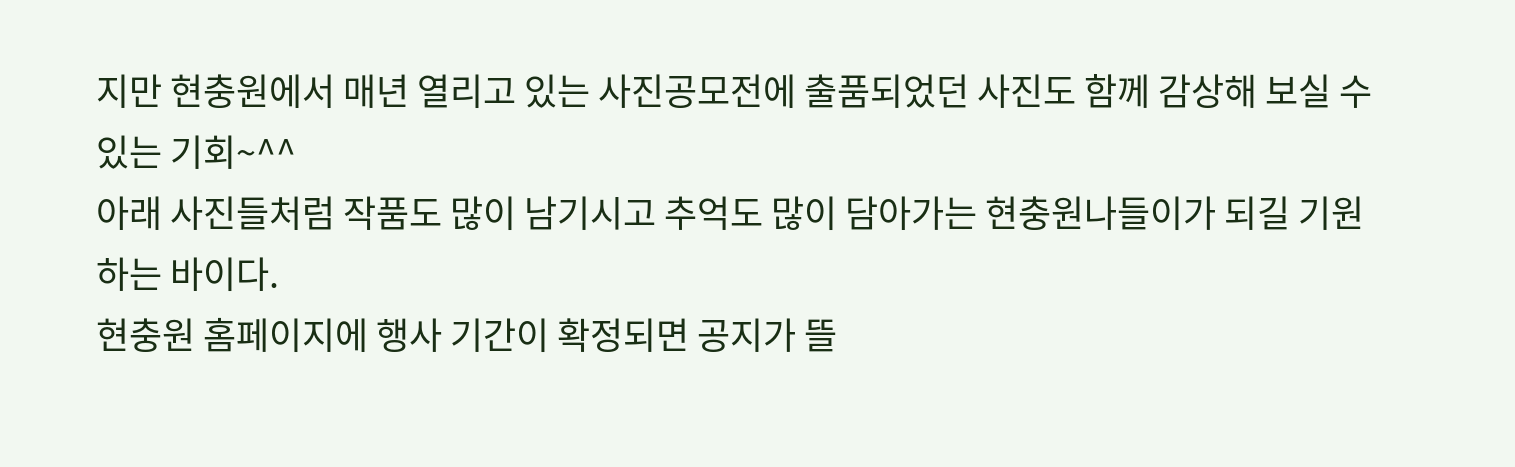지만 현충원에서 매년 열리고 있는 사진공모전에 출품되었던 사진도 함께 감상해 보실 수 있는 기회~^^
아래 사진들처럼 작품도 많이 남기시고 추억도 많이 담아가는 현충원나들이가 되길 기원하는 바이다.
현충원 홈페이지에 행사 기간이 확정되면 공지가 뜰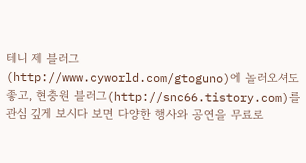테니 제 블러그(http://www.cyworld.com/gtoguno)에 놀러오셔도 좋고, 현충원 블러그(http://snc66.tistory.com)를 관심 깊게 보시다 보면 다양한 행사와 공연을 무료로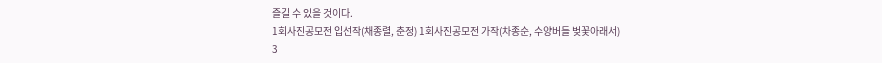즐길 수 있을 것이다.
1회사진공모전 입선작(채종렬, 춘정) 1회사진공모전 가작(차종순, 수양버들 벚꽃아래서)
3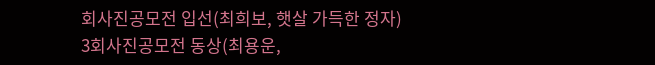회사진공모전 입선(최희보, 햇살 가득한 정자)
3회사진공모전 동상(최용운,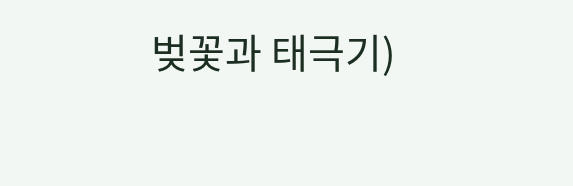벚꽃과 태극기)